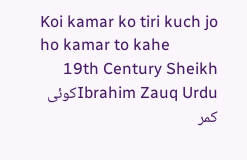Koi kamar ko tiri kuch jo ho kamar to kahe
19th Century Sheikh Ibrahim Zauq Urduکوئی کمر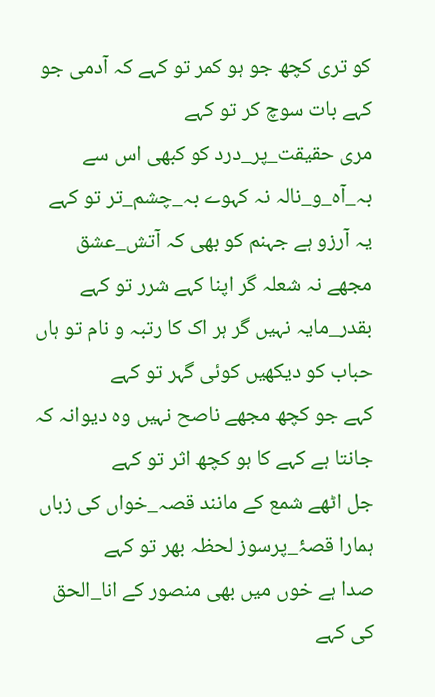کو تری کچھ جو ہو کمر تو کہے کہ آدمی جو کہے بات سوچ کر تو کہے
مری حقیقت_پر_درد کو کبھی اس سے بہ_آہ_و_نالہ نہ کہوے بہ_چشم_تر تو کہے
یہ آرزو ہے جہنم کو بھی کہ آتش_عشق مجھے نہ شعلہ گر اپنا کہے شرر تو کہے
بقدر_مایہ نہیں گر ہر اک کا رتبہ و نام تو ہاں حباب کو دیکھیں کوئی گہر تو کہے
کہے جو کچھ مجھے ناصح نہیں وہ دیوانہ کہ جانتا ہے کہے کا ہو کچھ اثر تو کہے
جل اٹھے شمع کے مانند قصہ_خواں کی زباں ہمارا قصۂ_پرسوز لحظہ بھر تو کہے
صدا ہے خوں میں بھی منصور کے انا_الحق کی کہے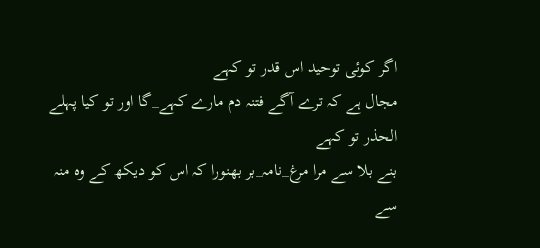اگر کوئی توحید اس قدر تو کہے
مجال ہے کہ ترے آگے فتنہ دم مارے کہے_گا اور تو کیا پہلے الحذر تو کہے
بنے بلا سے مرا مرغ_نامہ_بر بھنورا کہ اس کو دیکھ کے وہ منہ سے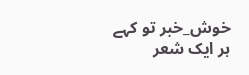خوش_خبر تو کہے
ہر ایک شعر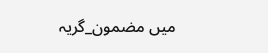میں مضمون_گریہ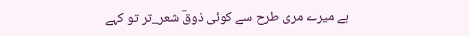ہے میرے مری طرح سے کوئی ذوقؔ شعر_تر تو کہے